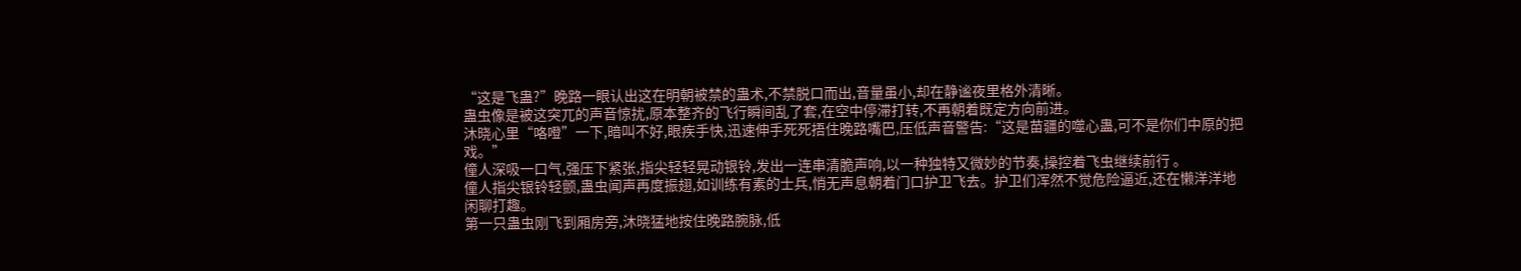“这是飞蛊?”晚路一眼认出这在明朝被禁的蛊术,不禁脱口而出,音量虽小,却在静谧夜里格外清晰。
蛊虫像是被这突兀的声音惊扰,原本整齐的飞行瞬间乱了套,在空中停滞打转,不再朝着既定方向前进。
沐晓心里“咯噔”一下,暗叫不好,眼疾手快,迅速伸手死死捂住晚路嘴巴,压低声音警告:“这是苗疆的噬心蛊,可不是你们中原的把戏。”
僮人深吸一口气,强压下紧张,指尖轻轻晃动银铃,发出一连串清脆声响,以一种独特又微妙的节奏,操控着飞虫继续前行 。
僮人指尖银铃轻颤,蛊虫闻声再度振翅,如训练有素的士兵,悄无声息朝着门口护卫飞去。护卫们浑然不觉危险逼近,还在懒洋洋地闲聊打趣。
第一只蛊虫刚飞到厢房旁,沐晓猛地按住晚路腕脉,低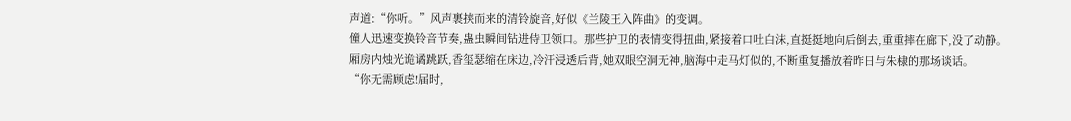声道:“你听。”风声裹挟而来的清铃旋音,好似《兰陵王入阵曲》的变调。
僮人迅速变换铃音节奏,蛊虫瞬间钻进侍卫领口。那些护卫的表情变得扭曲,紧接着口吐白沫,直挺挺地向后倒去,重重摔在廊下,没了动静。
厢房内烛光诡谲跳跃,香玺瑟缩在床边,冷汗浸透后背,她双眼空洞无神,脑海中走马灯似的,不断重复播放着昨日与朱棣的那场谈话。
“你无需顾虑!届时,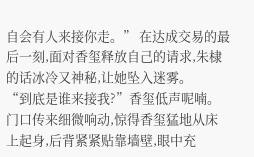自会有人来接你走。” 在达成交易的最后一刻,面对香玺释放自己的请求,朱棣的话冰冷又神秘,让她坠入迷雾。
“到底是谁来接我?”香玺低声呢喃。
门口传来细微响动,惊得香玺猛地从床上起身,后背紧紧贴靠墙壁,眼中充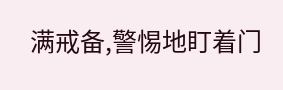满戒备,警惕地盯着门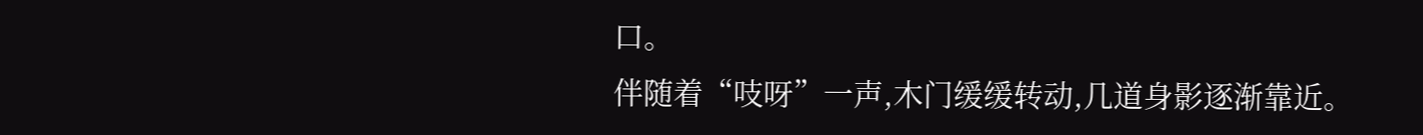口。
伴随着“吱呀”一声,木门缓缓转动,几道身影逐渐靠近。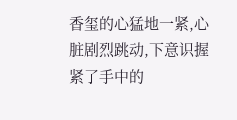香玺的心猛地一紧,心脏剧烈跳动,下意识握紧了手中的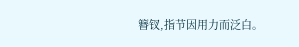簪钗,指节因用力而泛白。